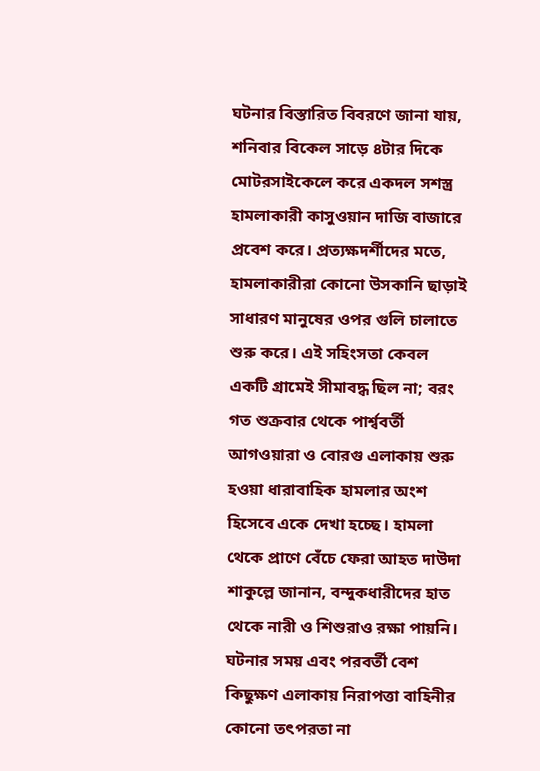ঘটনার বিস্তারিত বিবরণে জানা যায়, শনিবার বিকেল সাড়ে ৪টার দিকে মোটরসাইকেলে করে একদল সশস্ত্র হামলাকারী কাসুওয়ান দাজি বাজারে প্রবেশ করে। প্রত্যক্ষদর্শীদের মতে, হামলাকারীরা কোনো উসকানি ছাড়াই সাধারণ মানুষের ওপর গুলি চালাতে শুরু করে। এই সহিংসতা কেবল একটি গ্রামেই সীমাবদ্ধ ছিল না; বরং গত শুক্রবার থেকে পার্শ্ববর্তী আগওয়ারা ও বোরগু এলাকায় শুরু হওয়া ধারাবাহিক হামলার অংশ হিসেবে একে দেখা হচ্ছে। হামলা থেকে প্রাণে বেঁচে ফেরা আহত দাউদা শাকুল্লে জানান, বন্দুকধারীদের হাত থেকে নারী ও শিশুরাও রক্ষা পায়নি। ঘটনার সময় এবং পরবর্তী বেশ কিছুক্ষণ এলাকায় নিরাপত্তা বাহিনীর কোনো তৎপরতা না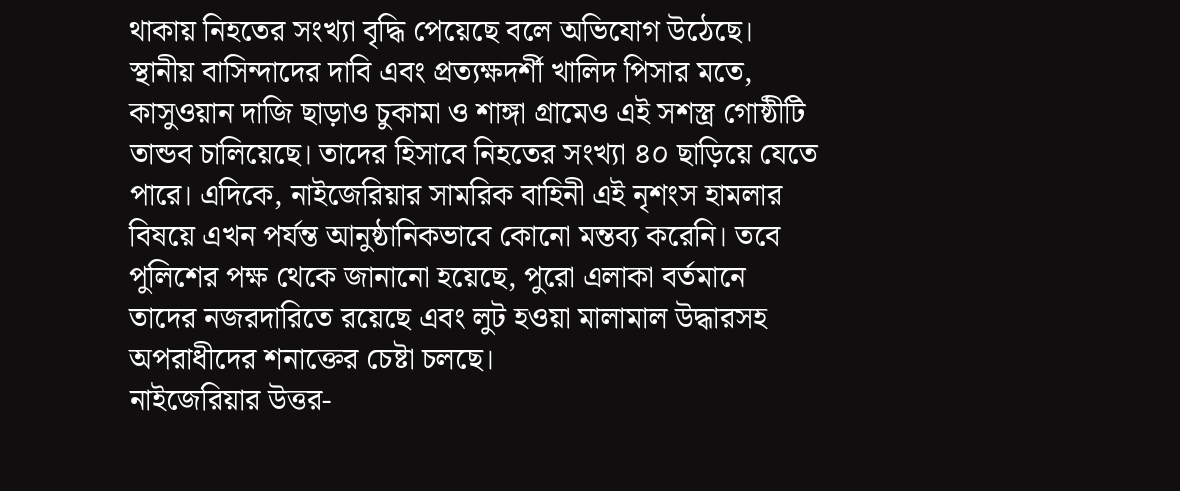থাকায় নিহতের সংখ্যা বৃদ্ধি পেয়েছে বলে অভিযোগ উঠেছে।
স্থানীয় বাসিন্দাদের দাবি এবং প্রত্যক্ষদর্শী খালিদ পিসার মতে, কাসুওয়ান দাজি ছাড়াও চুকামা ও শাঙ্গা গ্রামেও এই সশস্ত্র গোষ্ঠীটি তান্ডব চালিয়েছে। তাদের হিসাবে নিহতের সংখ্যা ৪০ ছাড়িয়ে যেতে পারে। এদিকে, নাইজেরিয়ার সামরিক বাহিনী এই নৃশংস হামলার বিষয়ে এখন পর্যন্ত আনুষ্ঠানিকভাবে কোনো মন্তব্য করেনি। তবে পুলিশের পক্ষ থেকে জানানো হয়েছে, পুরো এলাকা বর্তমানে তাদের নজরদারিতে রয়েছে এবং লুট হওয়া মালামাল উদ্ধারসহ অপরাধীদের শনাক্তের চেষ্টা চলছে।
নাইজেরিয়ার উত্তর-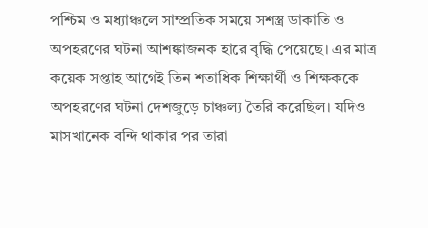পশ্চিম ও মধ্যাঞ্চলে সাম্প্রতিক সময়ে সশস্ত্র ডাকাতি ও অপহরণের ঘটনা আশঙ্কাজনক হারে বৃদ্ধি পেয়েছে। এর মাত্র কয়েক সপ্তাহ আগেই তিন শতাধিক শিক্ষার্থী ও শিক্ষককে অপহরণের ঘটনা দেশজুড়ে চাঞ্চল্য তৈরি করেছিল। যদিও মাসখানেক বন্দি থাকার পর তারা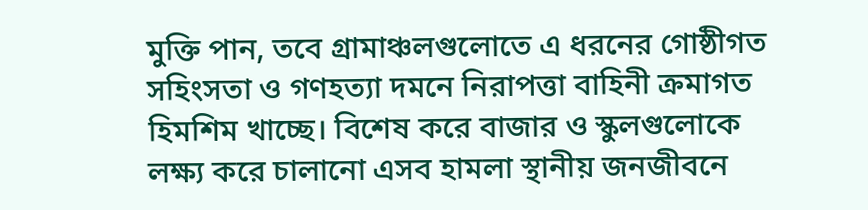মুক্তি পান, তবে গ্রামাঞ্চলগুলোতে এ ধরনের গোষ্ঠীগত সহিংসতা ও গণহত্যা দমনে নিরাপত্তা বাহিনী ক্রমাগত হিমশিম খাচ্ছে। বিশেষ করে বাজার ও স্কুলগুলোকে লক্ষ্য করে চালানো এসব হামলা স্থানীয় জনজীবনে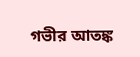গভীর আতঙ্ক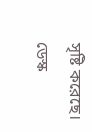সৃষ্টি করেছে।
ডেস্ক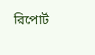রিপোর্ট